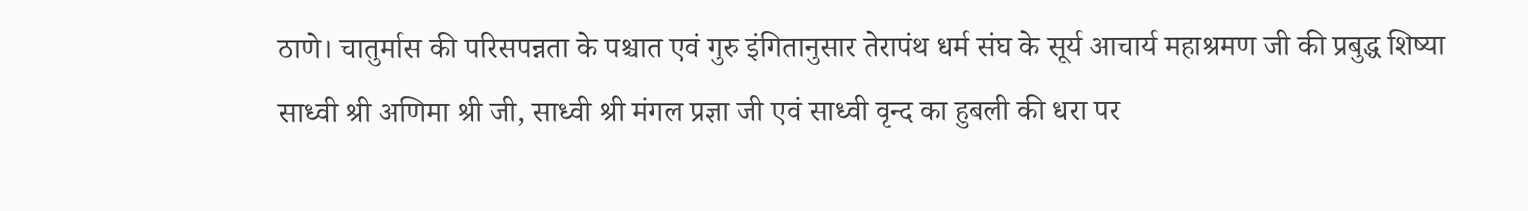ठाणे। चातुर्मास की परिसपन्नता के पश्चात एवं गुरु इंगितानुसार तेरापंथ धर्म संघ के सूर्य आचार्य महाश्रमण जी की प्रबुद्ध शिष्या साध्वी श्री अणिमा श्री जी, साध्वी श्री मंगल प्रज्ञा जी एवं साध्वी वृन्द का हुबली की धरा पर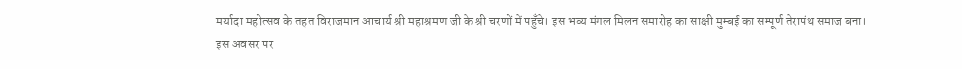मर्यादा महोत्सव के तहत विराजमान आचार्य श्री महाश्रमण जी के श्री चरणों में पहुँचे। इस भव्य मंगल मिलन समारोह का साक्षी मुम्बई का सम्पूर्ण तेरापंथ समाज बना।
इस अवसर पर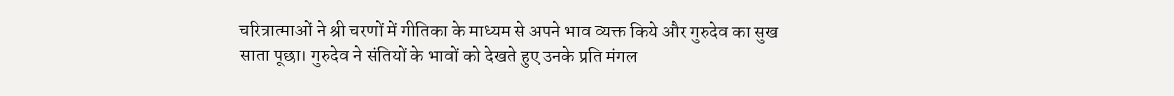चरित्रात्माओं ने श्री चरणों में गीतिका के माध्यम से अपने भाव व्यक्त किये और गुरुदेव का सुख साता पूछा। गुरुदेव ने संतियों के भावों को देखते हुए उनके प्रति मंगल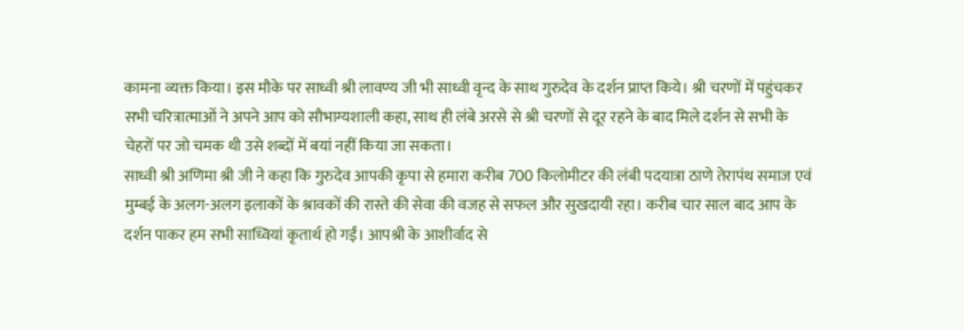कामना व्यक्त किया। इस मौके पर साध्वी श्री लावण्य जी भी साध्वी वृन्द के साथ गुरुदेव के दर्शन प्राप्त किये। श्री चरणों में पहुंचकर सभी चरित्रात्माओं ने अपने आप को सौभाग्यशाली कहा, साथ ही लंबे अरसे से श्री चरणों से दूर रहने के बाद मिले दर्शन से सभी के चेहरों पर जो चमक थी उसे शब्दों में बयां नहीं किया जा सकता।
साध्वी श्री अणिमा श्री जी ने कहा कि गुरुदेव आपकी कृपा से हमारा करीब 700 किलोमीटर की लंबी पदयात्रा ठाणे तेरापंथ समाज एवं मुम्बई के अलग-अलग इलाकों के श्रावकों की रास्ते की सेवा की वजह से सफल और सुखदायी रहा। करीब चार साल बाद आप के दर्शन पाकर हम सभी साध्वियां कृतार्थ हो गईं। आपश्री के आशीर्वाद से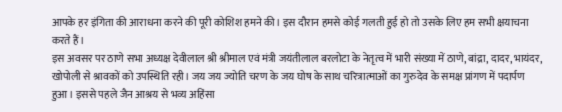आपके हर इंगिता की आराधना करने की पूरी कोशिश हमने की। इस दौरान हमसे कोई गलती हुई हो तो उसके लिए हम सभी क्षयाचना करते हैं।
इस अवसर पर ठाणे सभा अध्यक्ष देवीलाल श्री श्रीमाल एवं मंत्री जयंतीलाल बरलोटा के नेतृत्व में भारी संख्या में ठाणे, बांद्रा, दादर, भायंदर, खोपोली से श्रावकों को उपस्थिति रही। जय जय ज्योति चरण के जय घोष के साथ चरित्रात्माओं का गुरुदेव के समक्ष प्रांगण में पदार्पण हुआ। इससे पहले जैन आश्रय से भव्य अहिंसा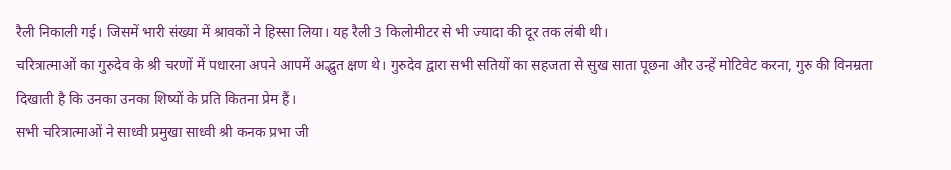रैली निकाली गई। जिसमें भारी संख्या में श्रावकों ने हिस्सा लिया। यह रैली 3 किलोमीटर से भी ज्यादा की दूर तक लंबी थी।
चरित्रात्माओं का गुरुदेव के श्री चरणों में पधारना अपने आपमें अद्भुत क्षण थे। गुरुदेव द्वारा सभी सतियों का सहजता से सुख साता पूछना और उन्हें मोटिवेट करना, गुरु की विनम्रता दिखाती है कि उनका उनका शिष्यों के प्रति कितना प्रेम हैं।
सभी चरित्रात्माओं ने साध्वी प्रमुखा साध्वी श्री कनक प्रभा जी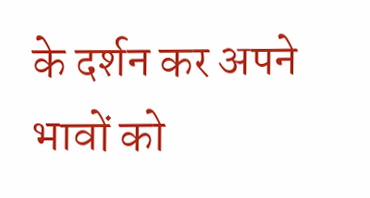के दर्शन कर अपने भावों को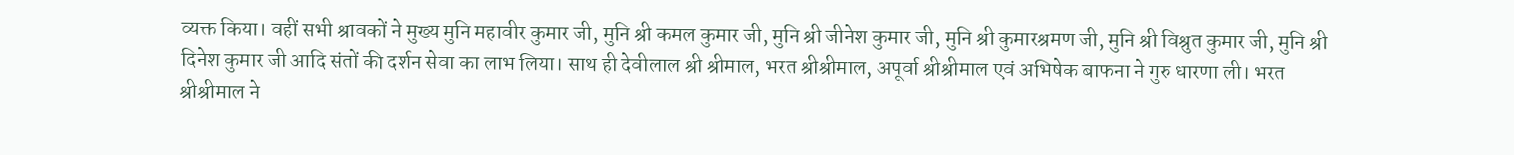व्यक्त किया। वहीं सभी श्रावकों ने मुख्य मुनि महावीर कुमार जी, मुनि श्री कमल कुमार जी, मुनि श्री जीनेश कुमार जी, मुनि श्री कुमारश्रमण जी, मुनि श्री विश्रुत कुमार जी, मुनि श्री दिनेश कुमार जी आदि संतों की दर्शन सेवा का लाभ लिया। साथ ही देवीलाल श्री श्रीमाल, भरत श्रीश्रीमाल, अपूर्वा श्रीश्रीमाल एवं अभिषेक बाफना ने गुरु धारणा ली। भरत श्रीश्रीमाल ने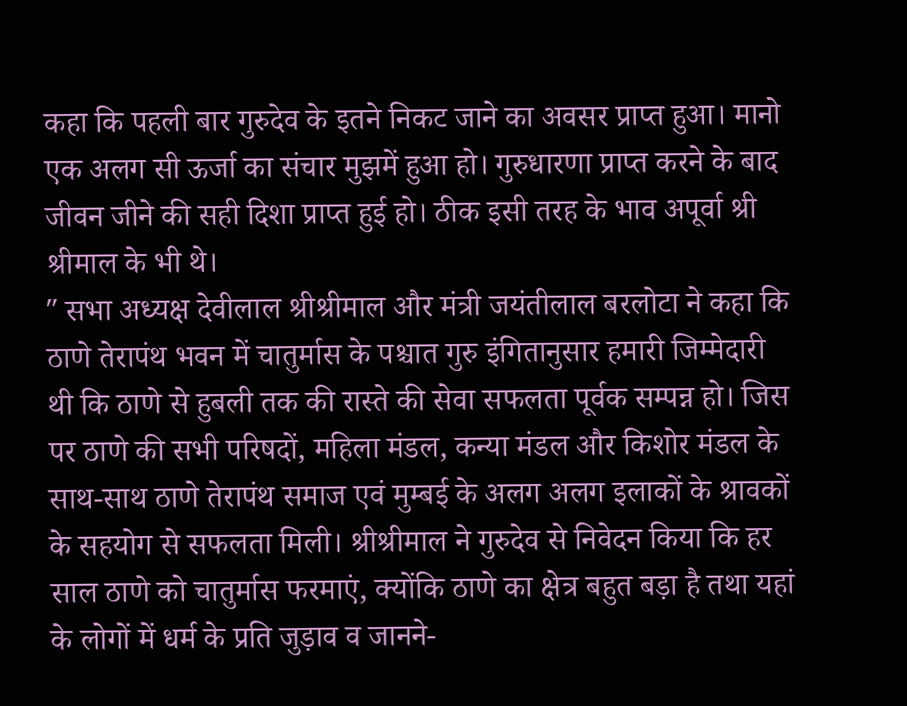कहा कि पहली बार गुरुदेव के इतने निकट जाने का अवसर प्राप्त हुआ। मानो एक अलग सी ऊर्जा का संचार मुझमें हुआ हो। गुरुधारणा प्राप्त करने के बाद जीवन जीने की सही दिशा प्राप्त हुई हो। ठीक इसी तरह के भाव अपूर्वा श्री श्रीमाल के भी थे।
″ सभा अध्यक्ष देवीलाल श्रीश्रीमाल और मंत्री जयंतीलाल बरलोटा ने कहा कि ठाणे तेरापंथ भवन में चातुर्मास के पश्चात गुरु इंगितानुसार हमारी जिम्मेदारी थी कि ठाणे से हुबली तक की रास्ते की सेवा सफलता पूर्वक सम्पन्न हो। जिस पर ठाणे की सभी परिषदों, महिला मंडल, कन्या मंडल और किशोर मंडल के साथ-साथ ठाणे तेरापंथ समाज एवं मुम्बई के अलग अलग इलाकों के श्रावकों के सहयोग से सफलता मिली। श्रीश्रीमाल ने गुरुदेव से निवेदन किया कि हर साल ठाणे को चातुर्मास फरमाएं, क्योंकि ठाणे का क्षेत्र बहुत बड़ा है तथा यहां के लोगों में धर्म के प्रति जुड़ाव व जानने-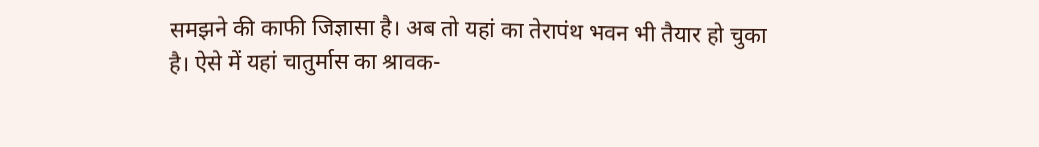समझने की काफी जिज्ञासा है। अब तो यहां का तेरापंथ भवन भी तैयार हो चुका है। ऐसे में यहां चातुर्मास का श्रावक-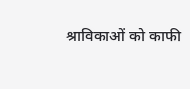श्राविकाओं को काफी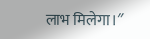लाभ मिलेगा।″